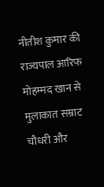नीतीश कुमार की राज्यपाल आरिफ मोहम्मद खान से मुलाकात सम्राट चौधरी और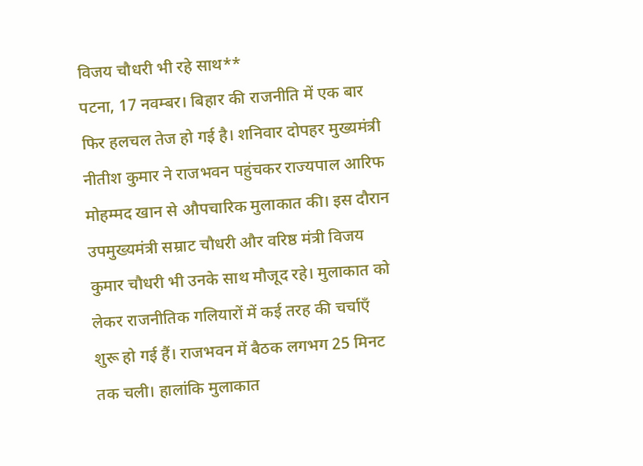विजय चौधरी भी रहे साथ**
पटना, 17 नवम्बर। बिहार की राजनीति में एक बार फिर हलचल तेज हो गई है। शनिवार दोपहर मुख्यमंत्री नीतीश कुमार ने राजभवन पहुंचकर राज्यपाल आरिफ मोहम्मद खान से औपचारिक मुलाकात की। इस दौरान उपमुख्यमंत्री सम्राट चौधरी और वरिष्ठ मंत्री विजय कुमार चौधरी भी उनके साथ मौजूद रहे। मुलाकात को लेकर राजनीतिक गलियारों में कई तरह की चर्चाएँ शुरू हो गई हैं। राजभवन में बैठक लगभग 25 मिनट तक चली। हालांकि मुलाकात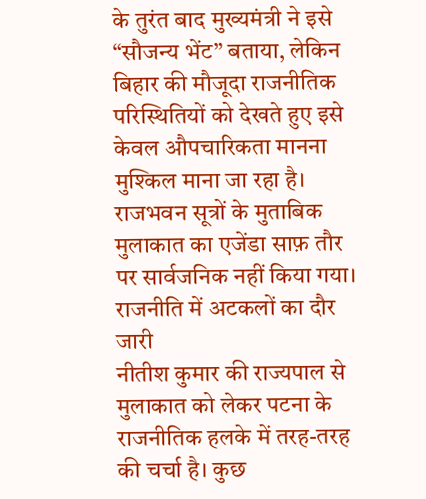के तुरंत बाद मुख्यमंत्री ने इसे “सौजन्य भेंट” बताया, लेकिन बिहार की मौजूदा राजनीतिक परिस्थितियों को देखते हुए इसे केवल औपचारिकता मानना मुश्किल माना जा रहा है। राजभवन सूत्रों के मुताबिक मुलाकात का एजेंडा साफ़ तौर पर सार्वजनिक नहीं किया गया।
राजनीति में अटकलों का दौर जारी
नीतीश कुमार की राज्यपाल से मुलाकात को लेकर पटना के राजनीतिक हलके में तरह-तरह की चर्चा है। कुछ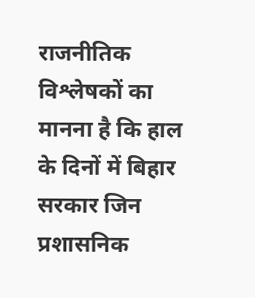राजनीतिक विश्लेषकों का मानना है कि हाल के दिनों में बिहार सरकार जिन प्रशासनिक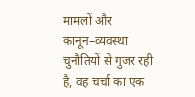मामलों और कानून–व्यवस्था चुनौतियों से गुजर रही है, वह चर्चा का एक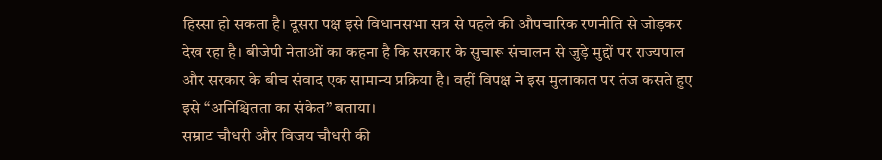हिस्सा हो सकता है। दूसरा पक्ष इसे विधानसभा सत्र से पहले की औपचारिक रणनीति से जोड़कर देख रहा है। बीजेपी नेताओं का कहना है कि सरकार के सुचारू संचालन से जुड़े मुद्दों पर राज्यपाल और सरकार के बीच संवाद एक सामान्य प्रक्रिया है। वहीं विपक्ष ने इस मुलाकात पर तंज कसते हुए इसे “अनिश्चितता का संकेत” बताया।
सम्राट चौधरी और विजय चौधरी की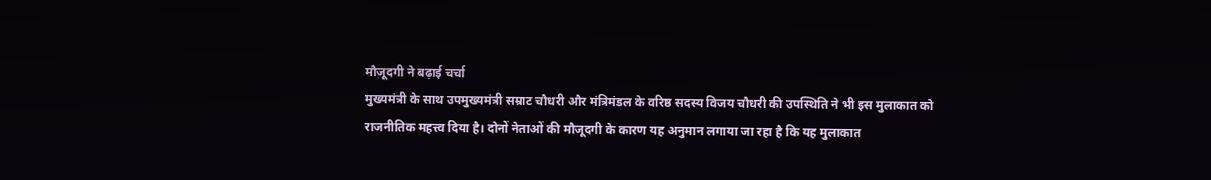मौजूदगी ने बढ़ाई चर्चा
मुख्यमंत्री के साथ उपमुख्यमंत्री सम्राट चौधरी और मंत्रिमंडल के वरिष्ठ सदस्य विजय चौधरी की उपस्थिति ने भी इस मुलाकात को राजनीतिक महत्त्व दिया है। दोनों नेताओं की मौजूदगी के कारण यह अनुमान लगाया जा रहा है कि यह मुलाकात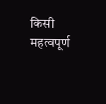किसी महत्वपूर्ण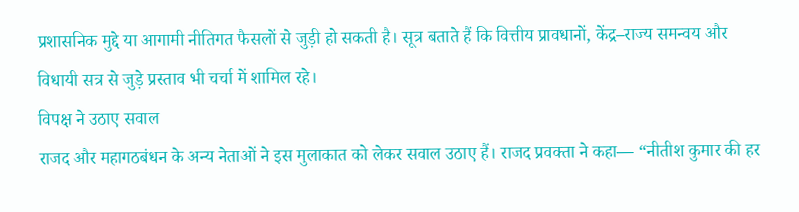प्रशासनिक मुद्दे या आगामी नीतिगत फैसलों से जुड़ी हो सकती है। सूत्र बताते हैं कि वित्तीय प्रावधानों, केंद्र–राज्य समन्वय और विधायी सत्र से जुड़े प्रस्ताव भी चर्चा में शामिल रहे।
विपक्ष ने उठाए सवाल
राजद और महागठबंधन के अन्य नेताओं ने इस मुलाकात को लेकर सवाल उठाए हैं। राजद प्रवक्ता ने कहा— “नीतीश कुमार की हर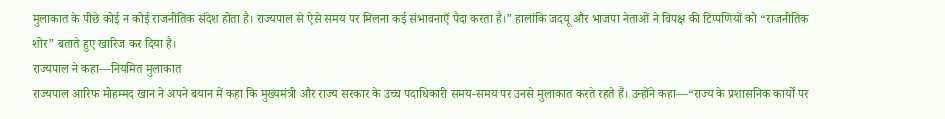मुलाकात के पीछे कोई न कोई राजनीतिक संदेश होता है। राज्यपाल से ऐसे समय पर मिलना कई संभावनाएँ पैदा करता है।” हालांकि जदयू और भाजपा नेताओं ने विपक्ष की टिप्पणियों को “राजनीतिक शोर” बताते हुए खारिज कर दिया है।
राज्यपाल ने कहा—नियमित मुलाकात
राज्यपाल आरिफ मोहम्मद खान ने अपने बयान में कहा कि मुख्यमंत्री और राज्य सरकार के उच्च पदाधिकारी समय-समय पर उनसे मुलाकात करते रहते हैं। उन्होंने कहा—“राज्य के प्रशासनिक कार्यों पर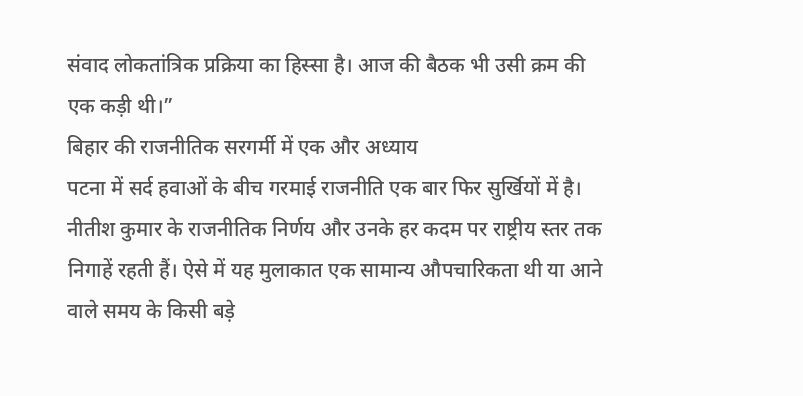संवाद लोकतांत्रिक प्रक्रिया का हिस्सा है। आज की बैठक भी उसी क्रम की एक कड़ी थी।”
बिहार की राजनीतिक सरगर्मी में एक और अध्याय
पटना में सर्द हवाओं के बीच गरमाई राजनीति एक बार फिर सुर्खियों में है। नीतीश कुमार के राजनीतिक निर्णय और उनके हर कदम पर राष्ट्रीय स्तर तक निगाहें रहती हैं। ऐसे में यह मुलाकात एक सामान्य औपचारिकता थी या आने वाले समय के किसी बड़े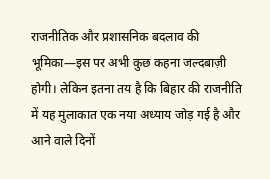राजनीतिक और प्रशासनिक बदलाव की भूमिका—इस पर अभी कुछ कहना जल्दबाज़ी होगी। लेकिन इतना तय है कि बिहार की राजनीति में यह मुलाकात एक नया अध्याय जोड़ गई है और आने वाले दिनों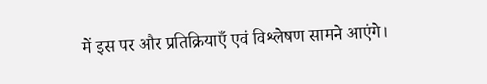में इस पर और प्रतिक्रियाएँ एवं विश्लेषण सामने आएंगे।